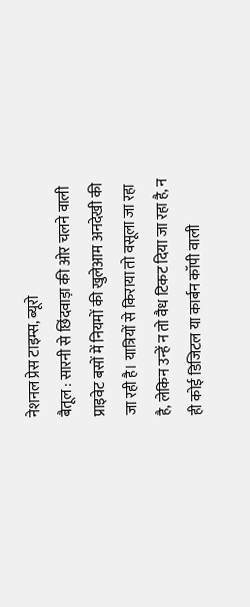नेशनल प्रेस टाइम्स, ब्यूरो
बैतूल : सारनी से छिंदवाड़ा की ओर चलने वाली प्राइवेट बसों में नियमों की खुलेआम अनदेखी की जा रही है। यात्रियों से किराया तो वसूला जा रहा है, लेकिन उन्हें न तो वैध टिकट दिया जा रहा है, न ही कोई डिजिटल या कार्बन कॉपी वाली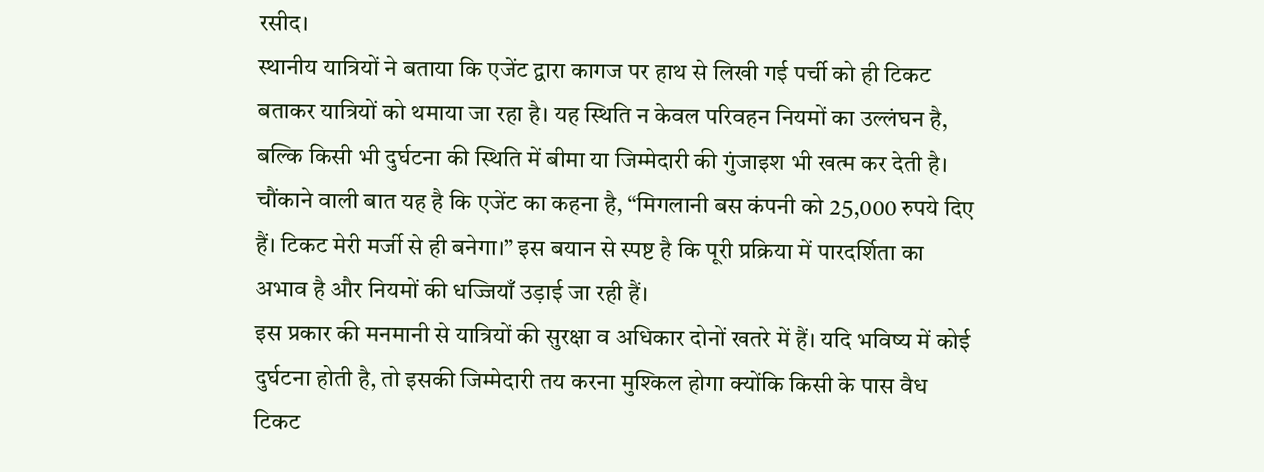रसीद।
स्थानीय यात्रियों ने बताया कि एजेंट द्वारा कागज पर हाथ से लिखी गई पर्ची को ही टिकट बताकर यात्रियों को थमाया जा रहा है। यह स्थिति न केवल परिवहन नियमों का उल्लंघन है, बल्कि किसी भी दुर्घटना की स्थिति में बीमा या जिम्मेदारी की गुंजाइश भी खत्म कर देती है।
चौंकाने वाली बात यह है कि एजेंट का कहना है, “मिगलानी बस कंपनी को 25,000 रुपये दिए हैं। टिकट मेरी मर्जी से ही बनेगा।” इस बयान से स्पष्ट है कि पूरी प्रक्रिया में पारदर्शिता का अभाव है और नियमों की धज्जियाँ उड़ाई जा रही हैं।
इस प्रकार की मनमानी से यात्रियों की सुरक्षा व अधिकार दोनों खतरे में हैं। यदि भविष्य में कोई दुर्घटना होती है, तो इसकी जिम्मेदारी तय करना मुश्किल होगा क्योंकि किसी के पास वैध टिकट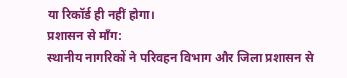या रिकॉर्ड ही नहीं होगा।
प्रशासन से माँग:
स्थानीय नागरिकों ने परिवहन विभाग और जिला प्रशासन से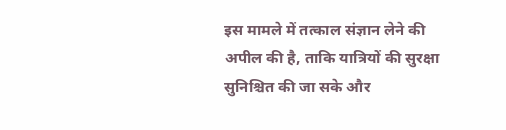इस मामले में तत्काल संज्ञान लेने की अपील की है, ताकि यात्रियों की सुरक्षा सुनिश्चित की जा सके और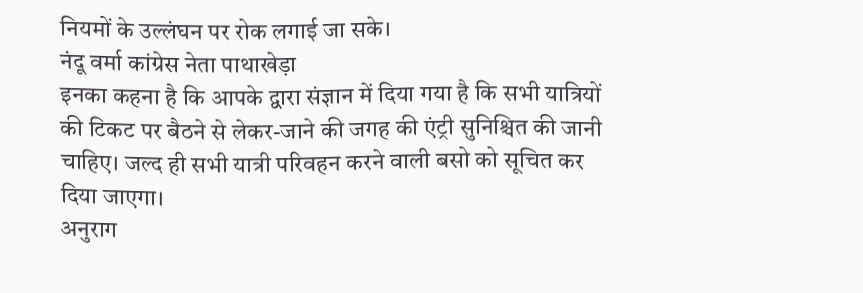नियमों के उल्लंघन पर रोक लगाई जा सके।
नंदू वर्मा कांग्रेस नेता पाथाखेड़ा
इनका कहना है कि आपके द्वारा संज्ञान में दिया गया है कि सभी यात्रियों की टिकट पर बैठने से लेकर-जाने की जगह की एंट्री सुनिश्चित की जानी चाहिए। जल्द ही सभी यात्री परिवहन करने वाली बसो को सूचित कर दिया जाएगा।
अनुराग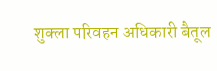शुक्ला परिवहन अधिकारी बैतूल